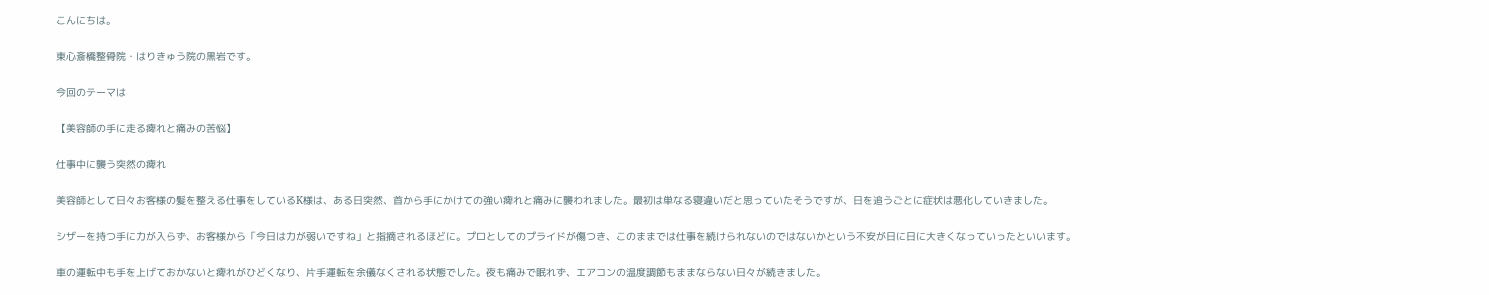こんにちは。

東心斎橋整骨院・はりきゅう院の黒岩です。

今回のテーマは

【美容師の手に走る痺れと痛みの苦悩】

仕事中に襲う突然の痺れ

美容師として日々お客様の髪を整える仕事をしているK様は、ある日突然、首から手にかけての強い痺れと痛みに襲われました。最初は単なる寝違いだと思っていたそうですが、日を追うごとに症状は悪化していきました。

シザーを持つ手に力が入らず、お客様から「今日は力が弱いですね」と指摘されるほどに。プロとしてのプライドが傷つき、このままでは仕事を続けられないのではないかという不安が日に日に大きくなっていったといいます。

車の運転中も手を上げておかないと痺れがひどくなり、片手運転を余儀なくされる状態でした。夜も痛みで眠れず、エアコンの温度調節もままならない日々が続きました。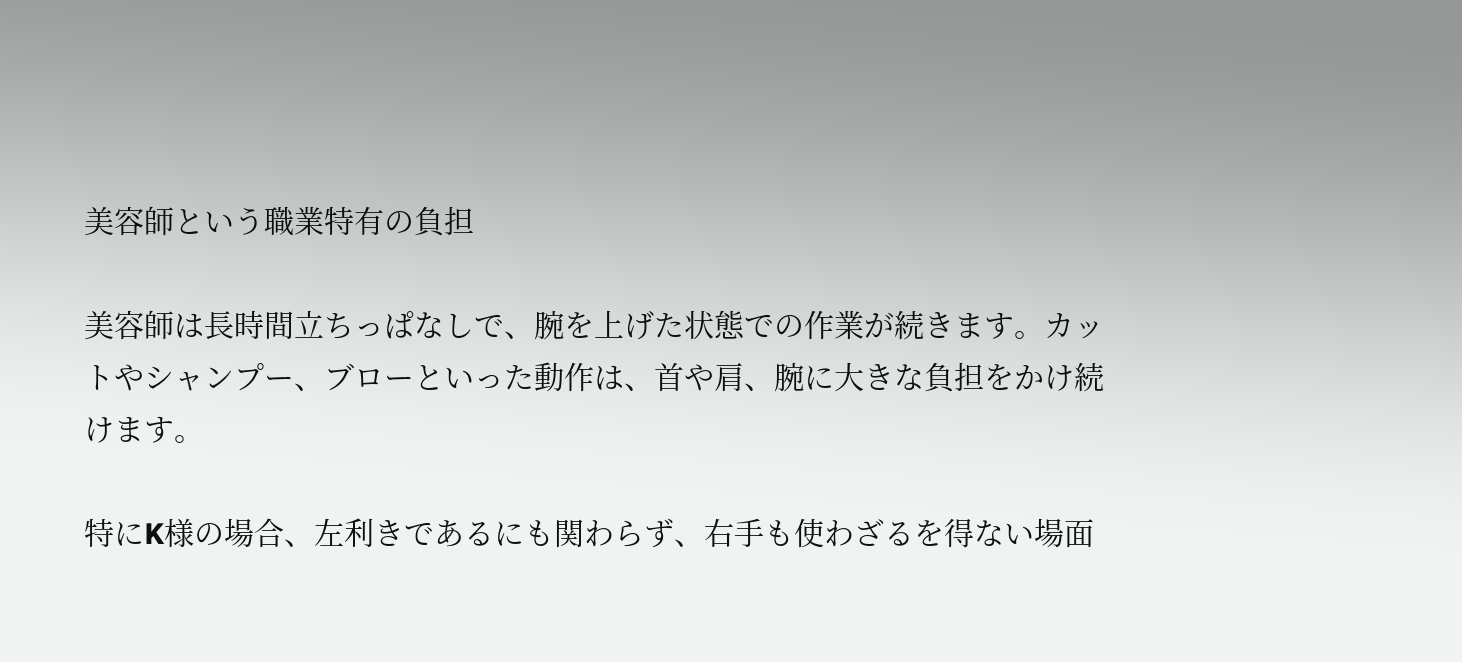美容師という職業特有の負担

美容師は長時間立ちっぱなしで、腕を上げた状態での作業が続きます。カットやシャンプー、ブローといった動作は、首や肩、腕に大きな負担をかけ続けます。

特にK様の場合、左利きであるにも関わらず、右手も使わざるを得ない場面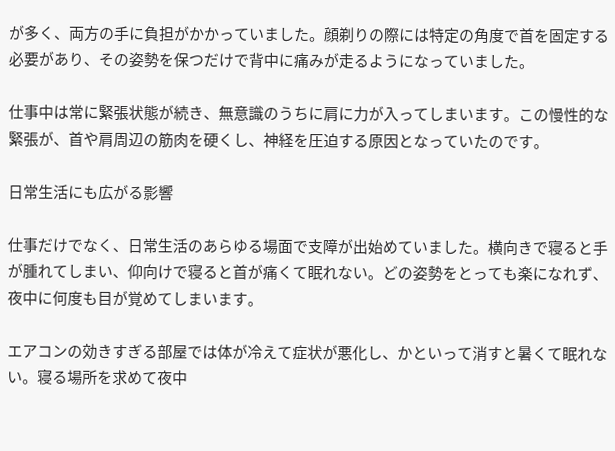が多く、両方の手に負担がかかっていました。顔剃りの際には特定の角度で首を固定する必要があり、その姿勢を保つだけで背中に痛みが走るようになっていました。

仕事中は常に緊張状態が続き、無意識のうちに肩に力が入ってしまいます。この慢性的な緊張が、首や肩周辺の筋肉を硬くし、神経を圧迫する原因となっていたのです。

日常生活にも広がる影響

仕事だけでなく、日常生活のあらゆる場面で支障が出始めていました。横向きで寝ると手が腫れてしまい、仰向けで寝ると首が痛くて眠れない。どの姿勢をとっても楽になれず、夜中に何度も目が覚めてしまいます。

エアコンの効きすぎる部屋では体が冷えて症状が悪化し、かといって消すと暑くて眠れない。寝る場所を求めて夜中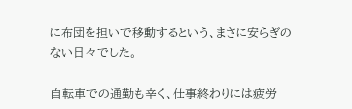に布団を担いで移動するという、まさに安らぎのない日々でした。

自転車での通勤も辛く、仕事終わりには疲労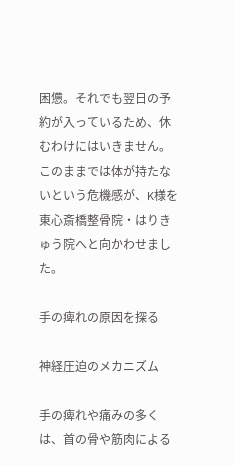困憊。それでも翌日の予約が入っているため、休むわけにはいきません。このままでは体が持たないという危機感が、K様を東心斎橋整骨院・はりきゅう院へと向かわせました。

手の痺れの原因を探る

神経圧迫のメカニズム

手の痺れや痛みの多くは、首の骨や筋肉による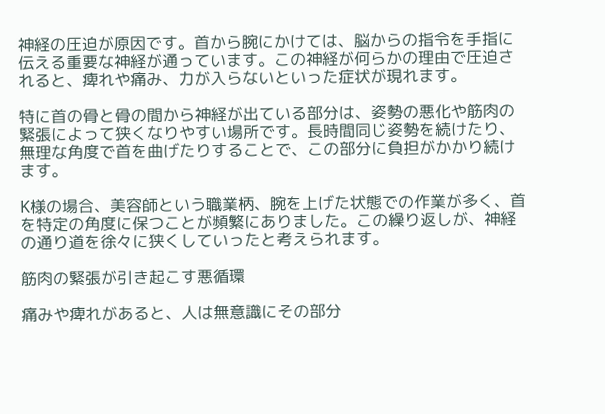神経の圧迫が原因です。首から腕にかけては、脳からの指令を手指に伝える重要な神経が通っています。この神経が何らかの理由で圧迫されると、痺れや痛み、力が入らないといった症状が現れます。

特に首の骨と骨の間から神経が出ている部分は、姿勢の悪化や筋肉の緊張によって狭くなりやすい場所です。長時間同じ姿勢を続けたり、無理な角度で首を曲げたりすることで、この部分に負担がかかり続けます。

K様の場合、美容師という職業柄、腕を上げた状態での作業が多く、首を特定の角度に保つことが頻繁にありました。この繰り返しが、神経の通り道を徐々に狭くしていったと考えられます。

筋肉の緊張が引き起こす悪循環

痛みや痺れがあると、人は無意識にその部分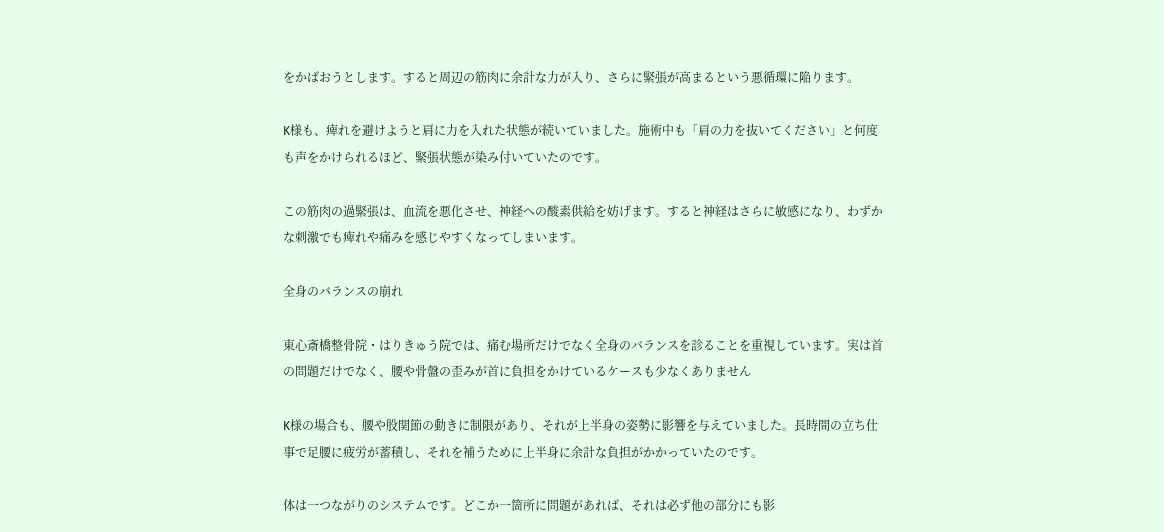をかばおうとします。すると周辺の筋肉に余計な力が入り、さらに緊張が高まるという悪循環に陥ります。

K様も、痺れを避けようと肩に力を入れた状態が続いていました。施術中も「肩の力を抜いてください」と何度も声をかけられるほど、緊張状態が染み付いていたのです。

この筋肉の過緊張は、血流を悪化させ、神経への酸素供給を妨げます。すると神経はさらに敏感になり、わずかな刺激でも痺れや痛みを感じやすくなってしまいます。

全身のバランスの崩れ

東心斎橋整骨院・はりきゅう院では、痛む場所だけでなく全身のバランスを診ることを重視しています。実は首の問題だけでなく、腰や骨盤の歪みが首に負担をかけているケースも少なくありません

K様の場合も、腰や股関節の動きに制限があり、それが上半身の姿勢に影響を与えていました。長時間の立ち仕事で足腰に疲労が蓄積し、それを補うために上半身に余計な負担がかかっていたのです。

体は一つながりのシステムです。どこか一箇所に問題があれば、それは必ず他の部分にも影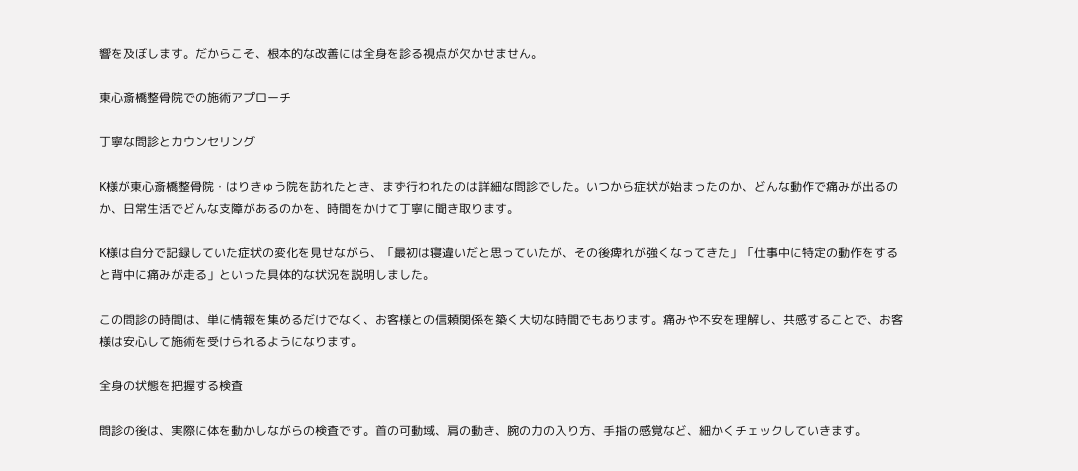響を及ぼします。だからこそ、根本的な改善には全身を診る視点が欠かせません。

東心斎橋整骨院での施術アプローチ

丁寧な問診とカウンセリング

K様が東心斎橋整骨院・はりきゅう院を訪れたとき、まず行われたのは詳細な問診でした。いつから症状が始まったのか、どんな動作で痛みが出るのか、日常生活でどんな支障があるのかを、時間をかけて丁寧に聞き取ります。

K様は自分で記録していた症状の変化を見せながら、「最初は寝違いだと思っていたが、その後痺れが強くなってきた」「仕事中に特定の動作をすると背中に痛みが走る」といった具体的な状況を説明しました。

この問診の時間は、単に情報を集めるだけでなく、お客様との信頼関係を築く大切な時間でもあります。痛みや不安を理解し、共感することで、お客様は安心して施術を受けられるようになります。

全身の状態を把握する検査

問診の後は、実際に体を動かしながらの検査です。首の可動域、肩の動き、腕の力の入り方、手指の感覚など、細かくチェックしていきます。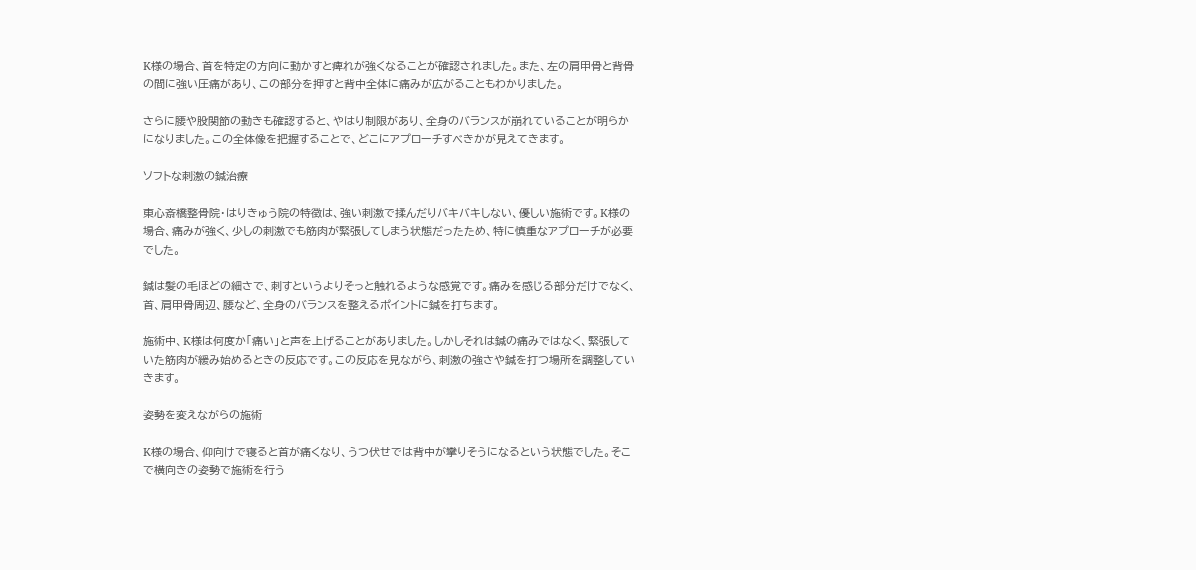K様の場合、首を特定の方向に動かすと痺れが強くなることが確認されました。また、左の肩甲骨と背骨の間に強い圧痛があり、この部分を押すと背中全体に痛みが広がることもわかりました。

さらに腰や股関節の動きも確認すると、やはり制限があり、全身のバランスが崩れていることが明らかになりました。この全体像を把握することで、どこにアプローチすべきかが見えてきます。

ソフトな刺激の鍼治療

東心斎橋整骨院・はりきゅう院の特徴は、強い刺激で揉んだりバキバキしない、優しい施術です。K様の場合、痛みが強く、少しの刺激でも筋肉が緊張してしまう状態だったため、特に慎重なアプローチが必要でした。

鍼は髪の毛ほどの細さで、刺すというよりそっと触れるような感覚です。痛みを感じる部分だけでなく、首、肩甲骨周辺、腰など、全身のバランスを整えるポイントに鍼を打ちます。

施術中、K様は何度か「痛い」と声を上げることがありました。しかしそれは鍼の痛みではなく、緊張していた筋肉が緩み始めるときの反応です。この反応を見ながら、刺激の強さや鍼を打つ場所を調整していきます。

姿勢を変えながらの施術

K様の場合、仰向けで寝ると首が痛くなり、うつ伏せでは背中が攣りそうになるという状態でした。そこで横向きの姿勢で施術を行う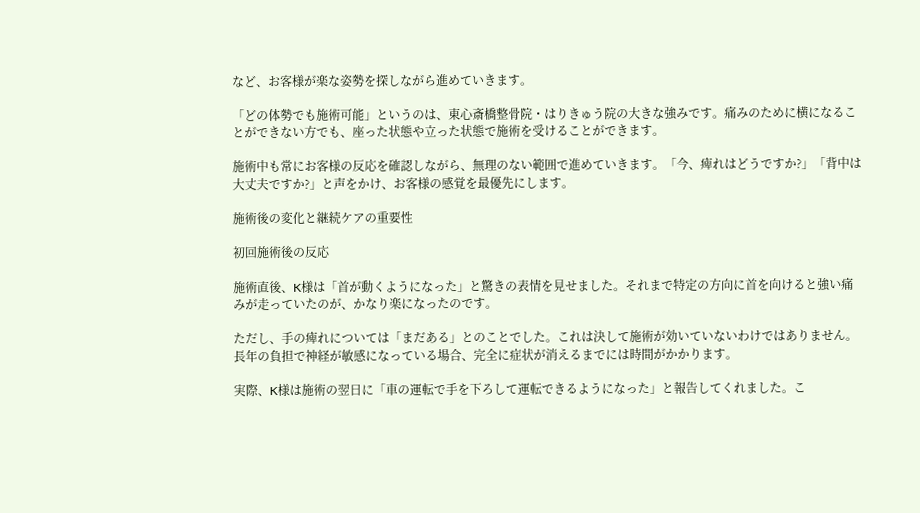など、お客様が楽な姿勢を探しながら進めていきます。

「どの体勢でも施術可能」というのは、東心斎橋整骨院・はりきゅう院の大きな強みです。痛みのために横になることができない方でも、座った状態や立った状態で施術を受けることができます。

施術中も常にお客様の反応を確認しながら、無理のない範囲で進めていきます。「今、痺れはどうですか?」「背中は大丈夫ですか?」と声をかけ、お客様の感覚を最優先にします。

施術後の変化と継続ケアの重要性

初回施術後の反応

施術直後、K様は「首が動くようになった」と驚きの表情を見せました。それまで特定の方向に首を向けると強い痛みが走っていたのが、かなり楽になったのです。

ただし、手の痺れについては「まだある」とのことでした。これは決して施術が効いていないわけではありません。長年の負担で神経が敏感になっている場合、完全に症状が消えるまでには時間がかかります。

実際、K様は施術の翌日に「車の運転で手を下ろして運転できるようになった」と報告してくれました。こ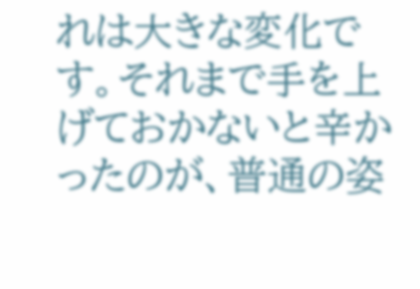れは大きな変化です。それまで手を上げておかないと辛かったのが、普通の姿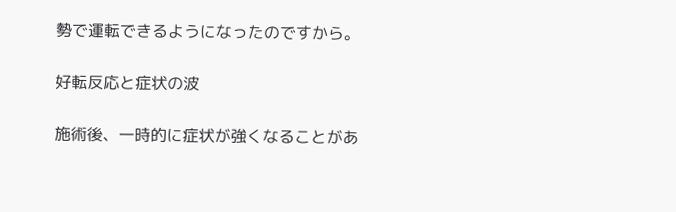勢で運転できるようになったのですから。

好転反応と症状の波

施術後、一時的に症状が強くなることがあ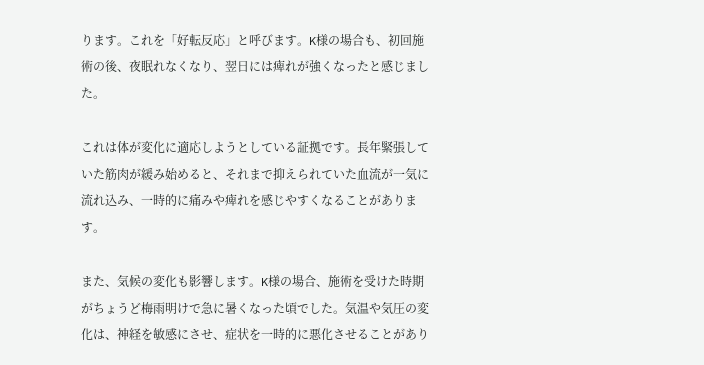ります。これを「好転反応」と呼びます。K様の場合も、初回施術の後、夜眠れなくなり、翌日には痺れが強くなったと感じました。

これは体が変化に適応しようとしている証拠です。長年緊張していた筋肉が緩み始めると、それまで抑えられていた血流が一気に流れ込み、一時的に痛みや痺れを感じやすくなることがあります。

また、気候の変化も影響します。K様の場合、施術を受けた時期がちょうど梅雨明けで急に暑くなった頃でした。気温や気圧の変化は、神経を敏感にさせ、症状を一時的に悪化させることがあり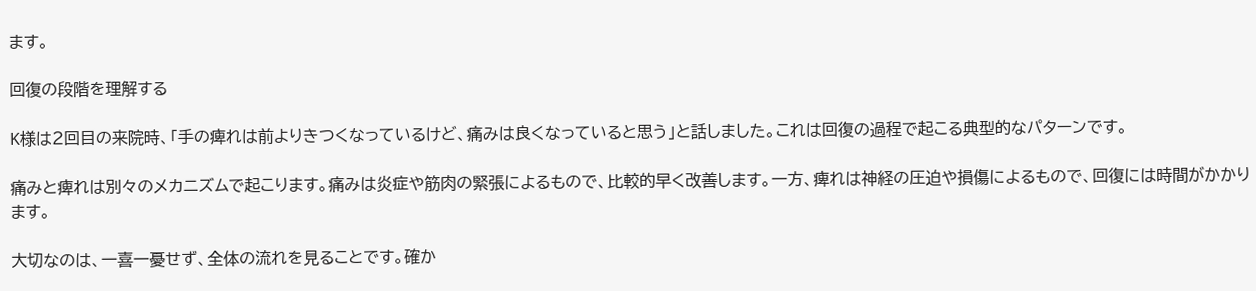ます。

回復の段階を理解する

K様は2回目の来院時、「手の痺れは前よりきつくなっているけど、痛みは良くなっていると思う」と話しました。これは回復の過程で起こる典型的なパターンです。

痛みと痺れは別々のメカニズムで起こります。痛みは炎症や筋肉の緊張によるもので、比較的早く改善します。一方、痺れは神経の圧迫や損傷によるもので、回復には時間がかかります。

大切なのは、一喜一憂せず、全体の流れを見ることです。確か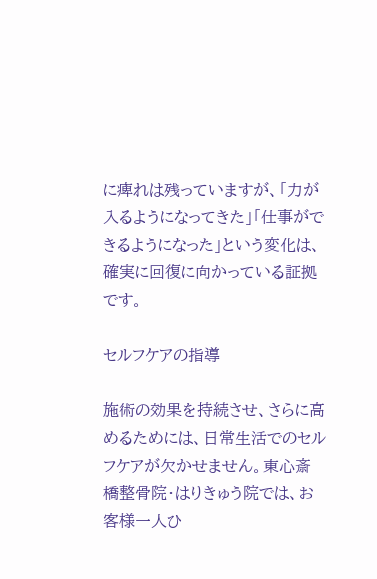に痺れは残っていますが、「力が入るようになってきた」「仕事ができるようになった」という変化は、確実に回復に向かっている証拠です。

セルフケアの指導

施術の効果を持続させ、さらに高めるためには、日常生活でのセルフケアが欠かせません。東心斎橋整骨院・はりきゅう院では、お客様一人ひ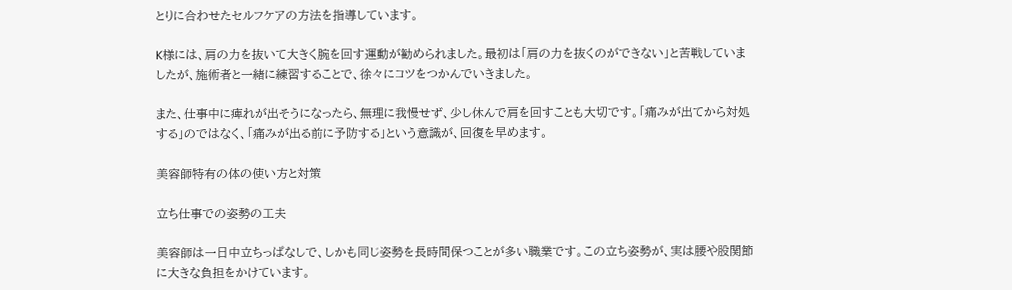とりに合わせたセルフケアの方法を指導しています。

K様には、肩の力を抜いて大きく腕を回す運動が勧められました。最初は「肩の力を抜くのができない」と苦戦していましたが、施術者と一緒に練習することで、徐々にコツをつかんでいきました。

また、仕事中に痺れが出そうになったら、無理に我慢せず、少し休んで肩を回すことも大切です。「痛みが出てから対処する」のではなく、「痛みが出る前に予防する」という意識が、回復を早めます。

美容師特有の体の使い方と対策

立ち仕事での姿勢の工夫

美容師は一日中立ちっぱなしで、しかも同じ姿勢を長時間保つことが多い職業です。この立ち姿勢が、実は腰や股関節に大きな負担をかけています。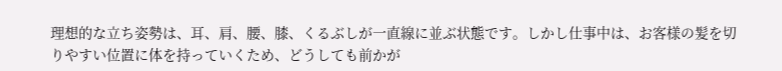理想的な立ち姿勢は、耳、肩、腰、膝、くるぶしが一直線に並ぶ状態です。しかし仕事中は、お客様の髪を切りやすい位置に体を持っていくため、どうしても前かが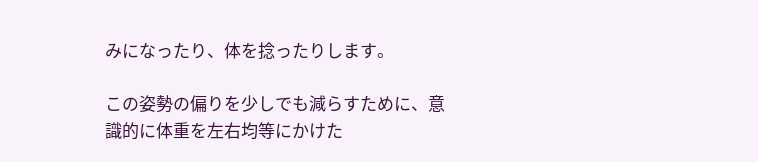みになったり、体を捻ったりします。

この姿勢の偏りを少しでも減らすために、意識的に体重を左右均等にかけた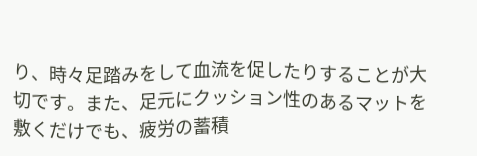り、時々足踏みをして血流を促したりすることが大切です。また、足元にクッション性のあるマットを敷くだけでも、疲労の蓄積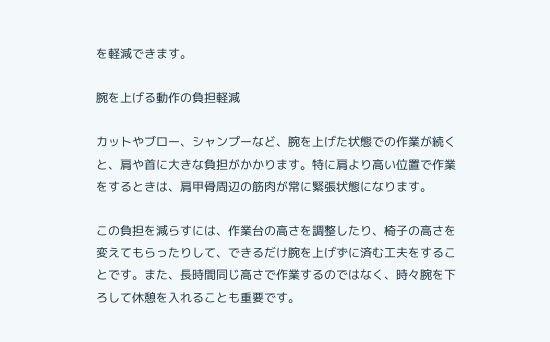を軽減できます。

腕を上げる動作の負担軽減

カットやブロー、シャンプーなど、腕を上げた状態での作業が続くと、肩や首に大きな負担がかかります。特に肩より高い位置で作業をするときは、肩甲骨周辺の筋肉が常に緊張状態になります。

この負担を減らすには、作業台の高さを調整したり、椅子の高さを変えてもらったりして、できるだけ腕を上げずに済む工夫をすることです。また、長時間同じ高さで作業するのではなく、時々腕を下ろして休憩を入れることも重要です。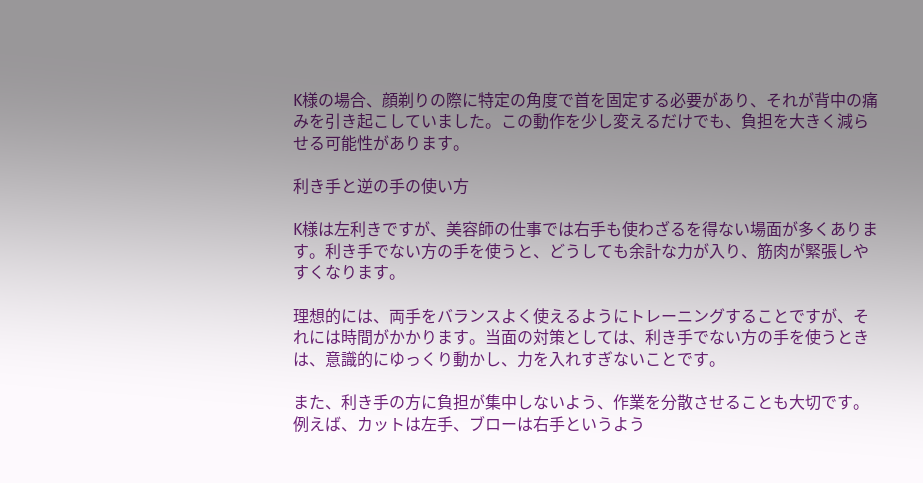K様の場合、顔剃りの際に特定の角度で首を固定する必要があり、それが背中の痛みを引き起こしていました。この動作を少し変えるだけでも、負担を大きく減らせる可能性があります。

利き手と逆の手の使い方

K様は左利きですが、美容師の仕事では右手も使わざるを得ない場面が多くあります。利き手でない方の手を使うと、どうしても余計な力が入り、筋肉が緊張しやすくなります。

理想的には、両手をバランスよく使えるようにトレーニングすることですが、それには時間がかかります。当面の対策としては、利き手でない方の手を使うときは、意識的にゆっくり動かし、力を入れすぎないことです。

また、利き手の方に負担が集中しないよう、作業を分散させることも大切です。例えば、カットは左手、ブローは右手というよう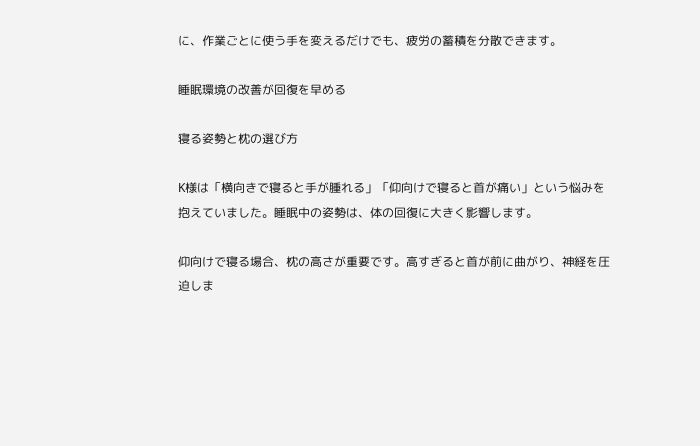に、作業ごとに使う手を変えるだけでも、疲労の蓄積を分散できます。

睡眠環境の改善が回復を早める

寝る姿勢と枕の選び方

K様は「横向きで寝ると手が腫れる」「仰向けで寝ると首が痛い」という悩みを抱えていました。睡眠中の姿勢は、体の回復に大きく影響します。

仰向けで寝る場合、枕の高さが重要です。高すぎると首が前に曲がり、神経を圧迫しま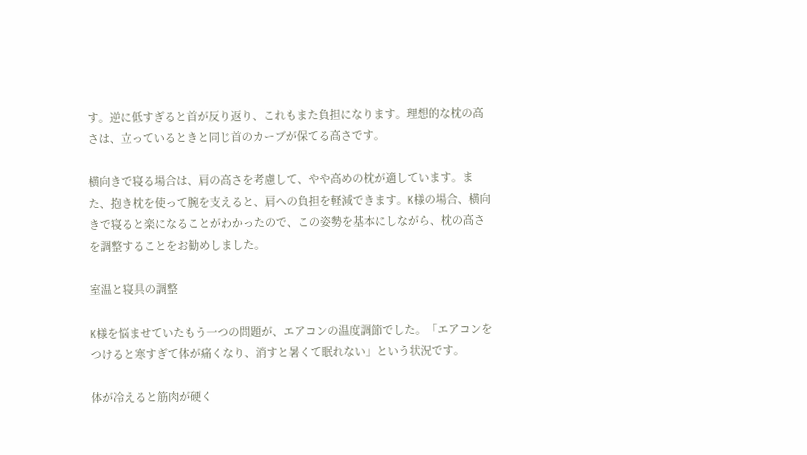す。逆に低すぎると首が反り返り、これもまた負担になります。理想的な枕の高さは、立っているときと同じ首のカーブが保てる高さです。

横向きで寝る場合は、肩の高さを考慮して、やや高めの枕が適しています。また、抱き枕を使って腕を支えると、肩への負担を軽減できます。K様の場合、横向きで寝ると楽になることがわかったので、この姿勢を基本にしながら、枕の高さを調整することをお勧めしました。

室温と寝具の調整

K様を悩ませていたもう一つの問題が、エアコンの温度調節でした。「エアコンをつけると寒すぎて体が痛くなり、消すと暑くて眠れない」という状況です。

体が冷えると筋肉が硬く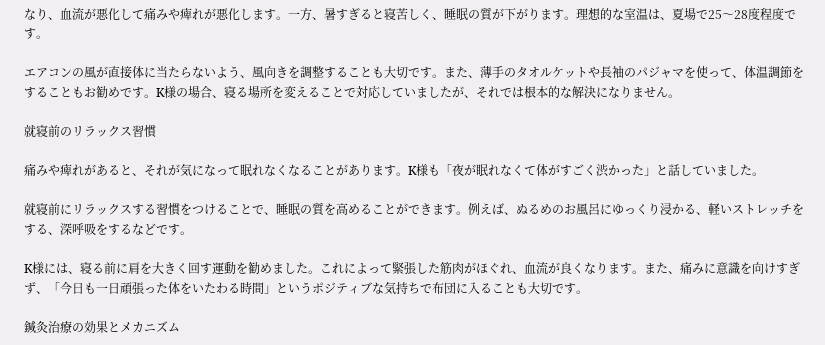なり、血流が悪化して痛みや痺れが悪化します。一方、暑すぎると寝苦しく、睡眠の質が下がります。理想的な室温は、夏場で25〜28度程度です。

エアコンの風が直接体に当たらないよう、風向きを調整することも大切です。また、薄手のタオルケットや長袖のパジャマを使って、体温調節をすることもお勧めです。K様の場合、寝る場所を変えることで対応していましたが、それでは根本的な解決になりません。

就寝前のリラックス習慣

痛みや痺れがあると、それが気になって眠れなくなることがあります。K様も「夜が眠れなくて体がすごく渋かった」と話していました。

就寝前にリラックスする習慣をつけることで、睡眠の質を高めることができます。例えば、ぬるめのお風呂にゆっくり浸かる、軽いストレッチをする、深呼吸をするなどです。

K様には、寝る前に肩を大きく回す運動を勧めました。これによって緊張した筋肉がほぐれ、血流が良くなります。また、痛みに意識を向けすぎず、「今日も一日頑張った体をいたわる時間」というポジティブな気持ちで布団に入ることも大切です。

鍼灸治療の効果とメカニズム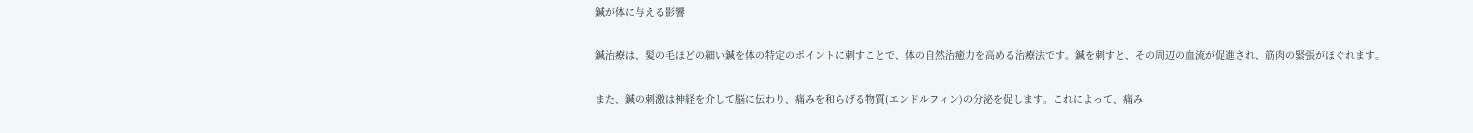鍼が体に与える影響

鍼治療は、髪の毛ほどの細い鍼を体の特定のポイントに刺すことで、体の自然治癒力を高める治療法です。鍼を刺すと、その周辺の血流が促進され、筋肉の緊張がほぐれます。

また、鍼の刺激は神経を介して脳に伝わり、痛みを和らげる物質(エンドルフィン)の分泌を促します。これによって、痛み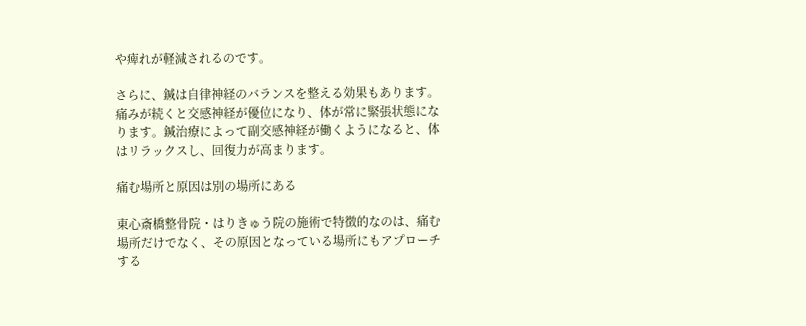や痺れが軽減されるのです。

さらに、鍼は自律神経のバランスを整える効果もあります。痛みが続くと交感神経が優位になり、体が常に緊張状態になります。鍼治療によって副交感神経が働くようになると、体はリラックスし、回復力が高まります。

痛む場所と原因は別の場所にある

東心斎橋整骨院・はりきゅう院の施術で特徴的なのは、痛む場所だけでなく、その原因となっている場所にもアプローチする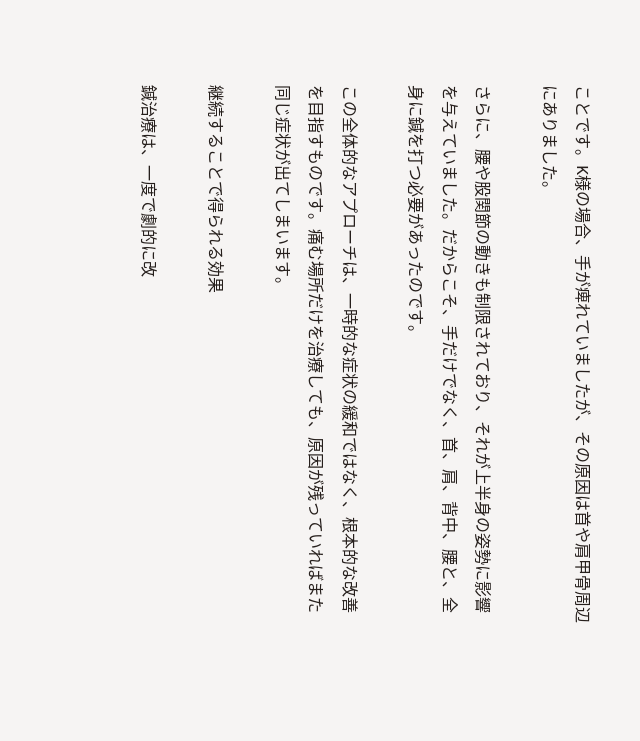ことです。K様の場合、手が痺れていましたが、その原因は首や肩甲骨周辺にありました。

さらに、腰や股関節の動きも制限されており、それが上半身の姿勢に影響を与えていました。だからこそ、手だけでなく、首、肩、背中、腰と、全身に鍼を打つ必要があったのです。

この全体的なアプローチは、一時的な症状の緩和ではなく、根本的な改善を目指すものです。痛む場所だけを治療しても、原因が残っていればまた同じ症状が出てしまいます。

継続することで得られる効果

鍼治療は、一度で劇的に改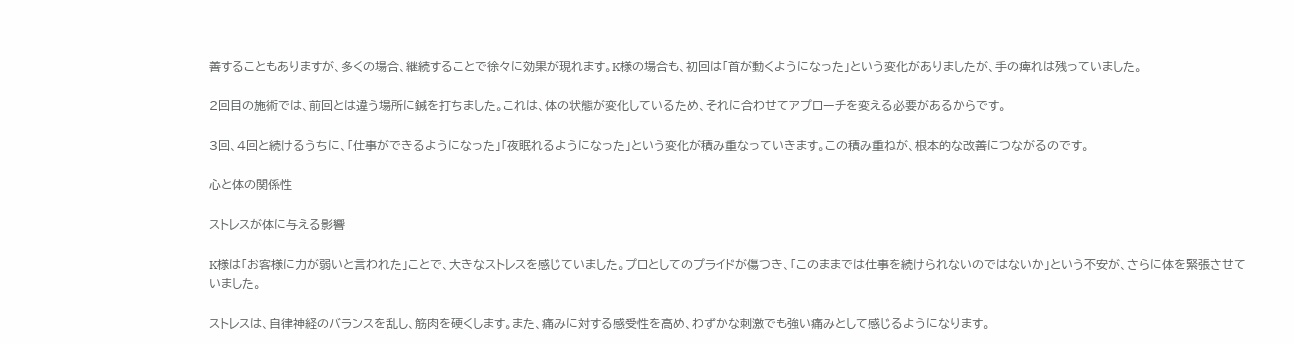善することもありますが、多くの場合、継続することで徐々に効果が現れます。K様の場合も、初回は「首が動くようになった」という変化がありましたが、手の痺れは残っていました。

2回目の施術では、前回とは違う場所に鍼を打ちました。これは、体の状態が変化しているため、それに合わせてアプローチを変える必要があるからです。

3回、4回と続けるうちに、「仕事ができるようになった」「夜眠れるようになった」という変化が積み重なっていきます。この積み重ねが、根本的な改善につながるのです。

心と体の関係性

ストレスが体に与える影響

K様は「お客様に力が弱いと言われた」ことで、大きなストレスを感じていました。プロとしてのプライドが傷つき、「このままでは仕事を続けられないのではないか」という不安が、さらに体を緊張させていました。

ストレスは、自律神経のバランスを乱し、筋肉を硬くします。また、痛みに対する感受性を高め、わずかな刺激でも強い痛みとして感じるようになります。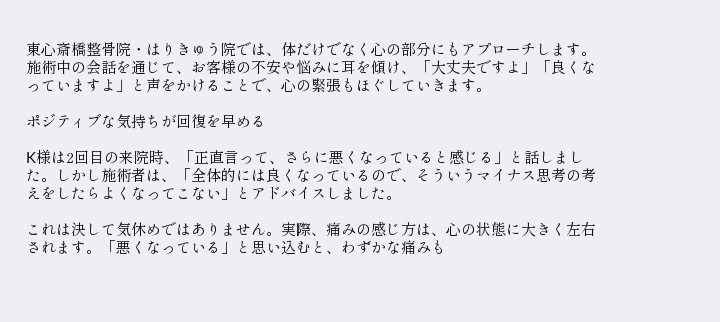東心斎橋整骨院・はりきゅう院では、体だけでなく心の部分にもアプローチします。施術中の会話を通じて、お客様の不安や悩みに耳を傾け、「大丈夫ですよ」「良くなっていますよ」と声をかけることで、心の緊張もほぐしていきます。

ポジティブな気持ちが回復を早める

K様は2回目の来院時、「正直言って、さらに悪くなっていると感じる」と話しました。しかし施術者は、「全体的には良くなっているので、そういうマイナス思考の考えをしたらよくなってこない」とアドバイスしました。

これは決して気休めではありません。実際、痛みの感じ方は、心の状態に大きく左右されます。「悪くなっている」と思い込むと、わずかな痛みも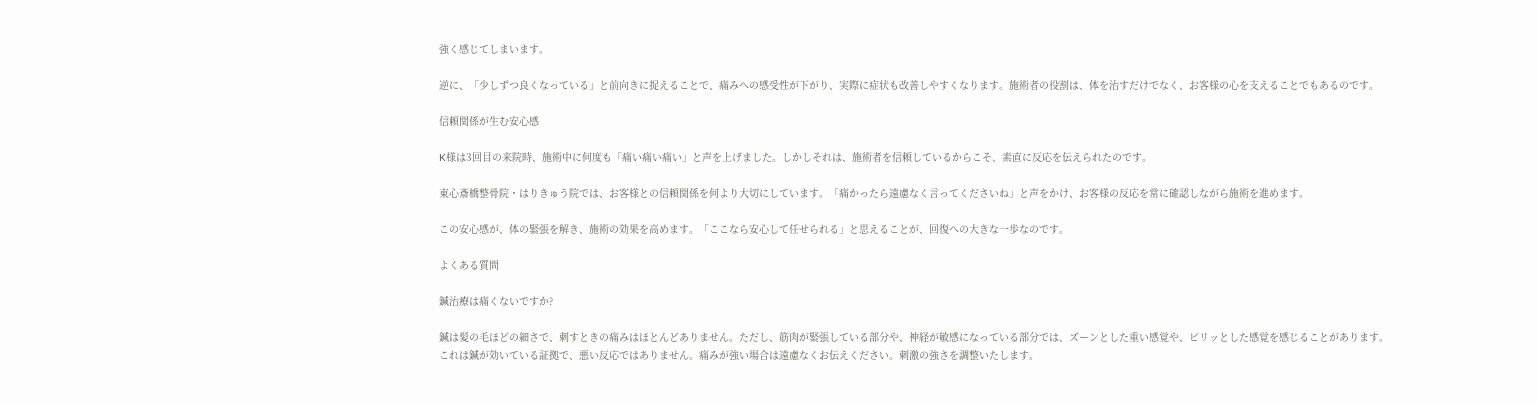強く感じてしまいます。

逆に、「少しずつ良くなっている」と前向きに捉えることで、痛みへの感受性が下がり、実際に症状も改善しやすくなります。施術者の役割は、体を治すだけでなく、お客様の心を支えることでもあるのです。

信頼関係が生む安心感

K様は3回目の来院時、施術中に何度も「痛い痛い痛い」と声を上げました。しかしそれは、施術者を信頼しているからこそ、素直に反応を伝えられたのです。

東心斎橋整骨院・はりきゅう院では、お客様との信頼関係を何より大切にしています。「痛かったら遠慮なく言ってくださいね」と声をかけ、お客様の反応を常に確認しながら施術を進めます。

この安心感が、体の緊張を解き、施術の効果を高めます。「ここなら安心して任せられる」と思えることが、回復への大きな一歩なのです。

よくある質問

鍼治療は痛くないですか?

鍼は髪の毛ほどの細さで、刺すときの痛みはほとんどありません。ただし、筋肉が緊張している部分や、神経が敏感になっている部分では、ズーンとした重い感覚や、ピリッとした感覚を感じることがあります。これは鍼が効いている証拠で、悪い反応ではありません。痛みが強い場合は遠慮なくお伝えください。刺激の強さを調整いたします。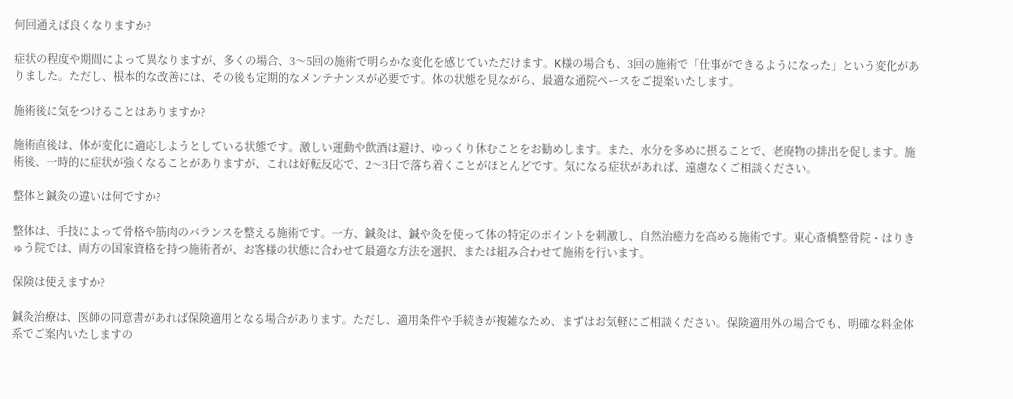何回通えば良くなりますか?

症状の程度や期間によって異なりますが、多くの場合、3〜5回の施術で明らかな変化を感じていただけます。K様の場合も、3回の施術で「仕事ができるようになった」という変化がありました。ただし、根本的な改善には、その後も定期的なメンテナンスが必要です。体の状態を見ながら、最適な通院ペースをご提案いたします。

施術後に気をつけることはありますか?

施術直後は、体が変化に適応しようとしている状態です。激しい運動や飲酒は避け、ゆっくり休むことをお勧めします。また、水分を多めに摂ることで、老廃物の排出を促します。施術後、一時的に症状が強くなることがありますが、これは好転反応で、2〜3日で落ち着くことがほとんどです。気になる症状があれば、遠慮なくご相談ください。

整体と鍼灸の違いは何ですか?

整体は、手技によって骨格や筋肉のバランスを整える施術です。一方、鍼灸は、鍼や灸を使って体の特定のポイントを刺激し、自然治癒力を高める施術です。東心斎橋整骨院・はりきゅう院では、両方の国家資格を持つ施術者が、お客様の状態に合わせて最適な方法を選択、または組み合わせて施術を行います。

保険は使えますか?

鍼灸治療は、医師の同意書があれば保険適用となる場合があります。ただし、適用条件や手続きが複雑なため、まずはお気軽にご相談ください。保険適用外の場合でも、明確な料金体系でご案内いたしますの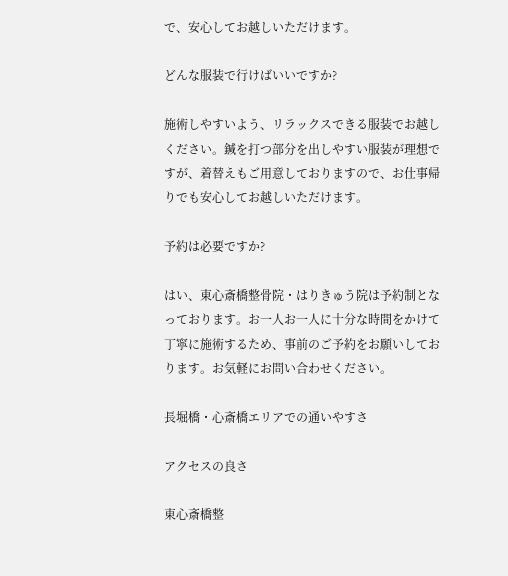で、安心してお越しいただけます。

どんな服装で行けばいいですか?

施術しやすいよう、リラックスできる服装でお越しください。鍼を打つ部分を出しやすい服装が理想ですが、着替えもご用意しておりますので、お仕事帰りでも安心してお越しいただけます。

予約は必要ですか?

はい、東心斎橋整骨院・はりきゅう院は予約制となっております。お一人お一人に十分な時間をかけて丁寧に施術するため、事前のご予約をお願いしております。お気軽にお問い合わせください。

長堀橋・心斎橋エリアでの通いやすさ

アクセスの良さ

東心斎橋整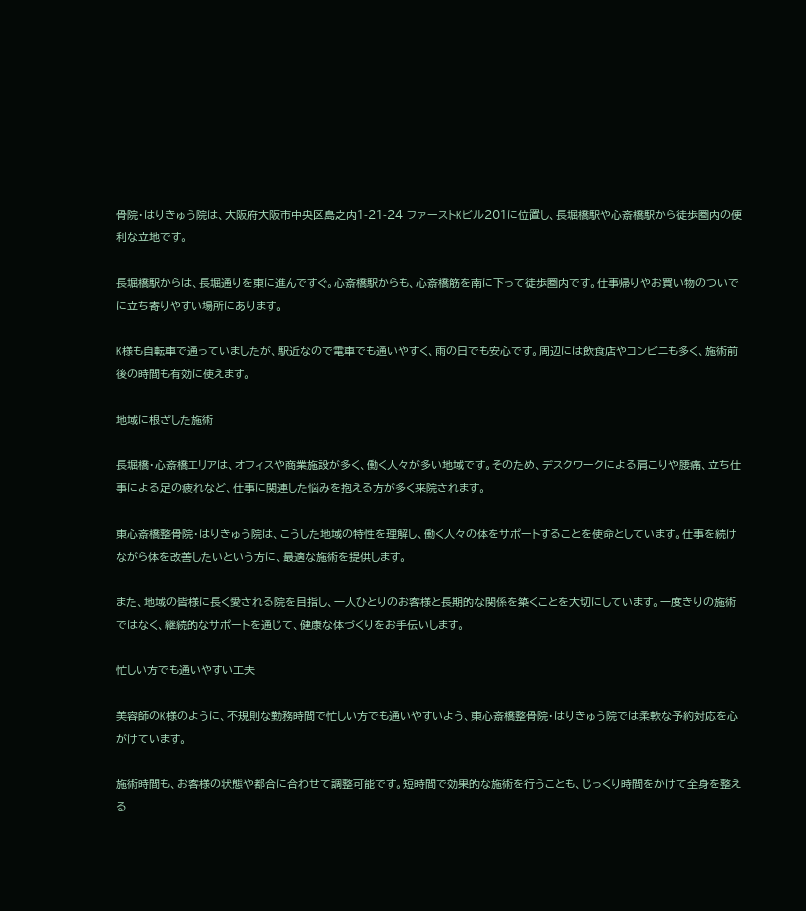骨院・はりきゅう院は、大阪府大阪市中央区島之内1-21-24 ファーストKビル201に位置し、長堀橋駅や心斎橋駅から徒歩圏内の便利な立地です。

長堀橋駅からは、長堀通りを東に進んですぐ。心斎橋駅からも、心斎橋筋を南に下って徒歩圏内です。仕事帰りやお買い物のついでに立ち寄りやすい場所にあります。

K様も自転車で通っていましたが、駅近なので電車でも通いやすく、雨の日でも安心です。周辺には飲食店やコンビニも多く、施術前後の時間も有効に使えます。

地域に根ざした施術

長堀橋・心斎橋エリアは、オフィスや商業施設が多く、働く人々が多い地域です。そのため、デスクワークによる肩こりや腰痛、立ち仕事による足の疲れなど、仕事に関連した悩みを抱える方が多く来院されます。

東心斎橋整骨院・はりきゅう院は、こうした地域の特性を理解し、働く人々の体をサポートすることを使命としています。仕事を続けながら体を改善したいという方に、最適な施術を提供します。

また、地域の皆様に長く愛される院を目指し、一人ひとりのお客様と長期的な関係を築くことを大切にしています。一度きりの施術ではなく、継続的なサポートを通じて、健康な体づくりをお手伝いします。

忙しい方でも通いやすい工夫

美容師のK様のように、不規則な勤務時間で忙しい方でも通いやすいよう、東心斎橋整骨院・はりきゅう院では柔軟な予約対応を心がけています。

施術時間も、お客様の状態や都合に合わせて調整可能です。短時間で効果的な施術を行うことも、じっくり時間をかけて全身を整える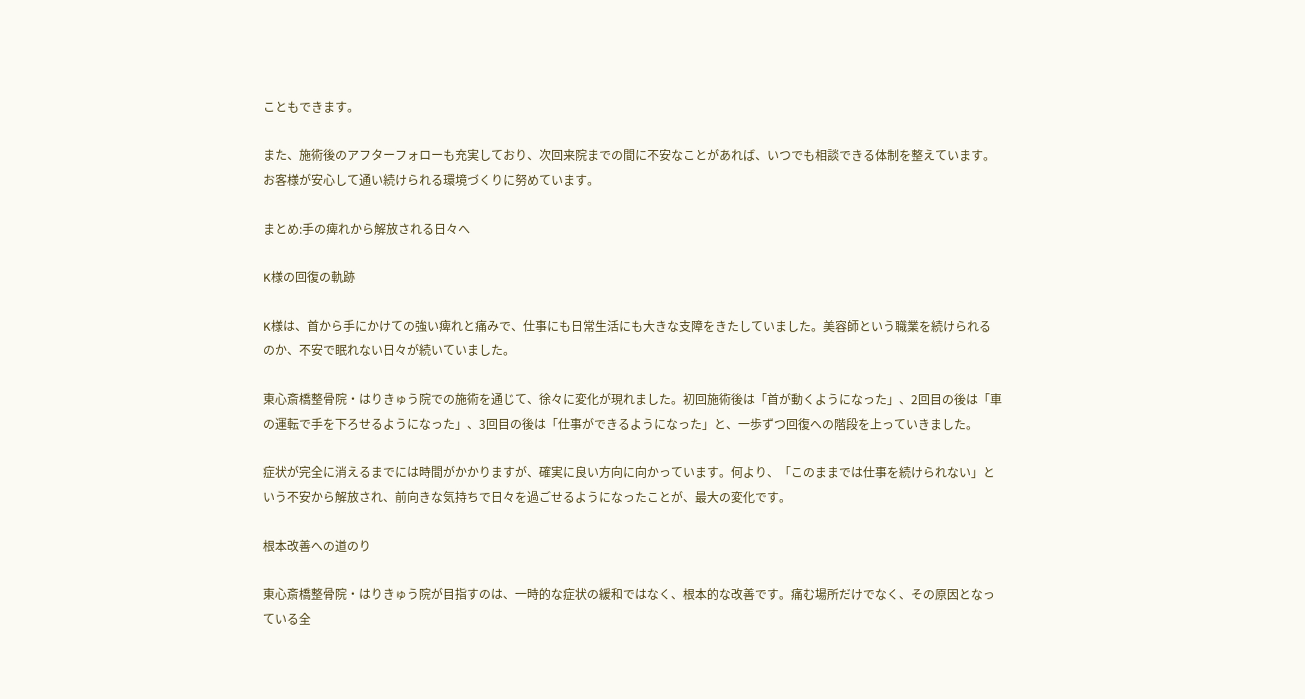こともできます。

また、施術後のアフターフォローも充実しており、次回来院までの間に不安なことがあれば、いつでも相談できる体制を整えています。お客様が安心して通い続けられる環境づくりに努めています。

まとめ:手の痺れから解放される日々へ

K様の回復の軌跡

K様は、首から手にかけての強い痺れと痛みで、仕事にも日常生活にも大きな支障をきたしていました。美容師という職業を続けられるのか、不安で眠れない日々が続いていました。

東心斎橋整骨院・はりきゅう院での施術を通じて、徐々に変化が現れました。初回施術後は「首が動くようになった」、2回目の後は「車の運転で手を下ろせるようになった」、3回目の後は「仕事ができるようになった」と、一歩ずつ回復への階段を上っていきました。

症状が完全に消えるまでには時間がかかりますが、確実に良い方向に向かっています。何より、「このままでは仕事を続けられない」という不安から解放され、前向きな気持ちで日々を過ごせるようになったことが、最大の変化です。

根本改善への道のり

東心斎橋整骨院・はりきゅう院が目指すのは、一時的な症状の緩和ではなく、根本的な改善です。痛む場所だけでなく、その原因となっている全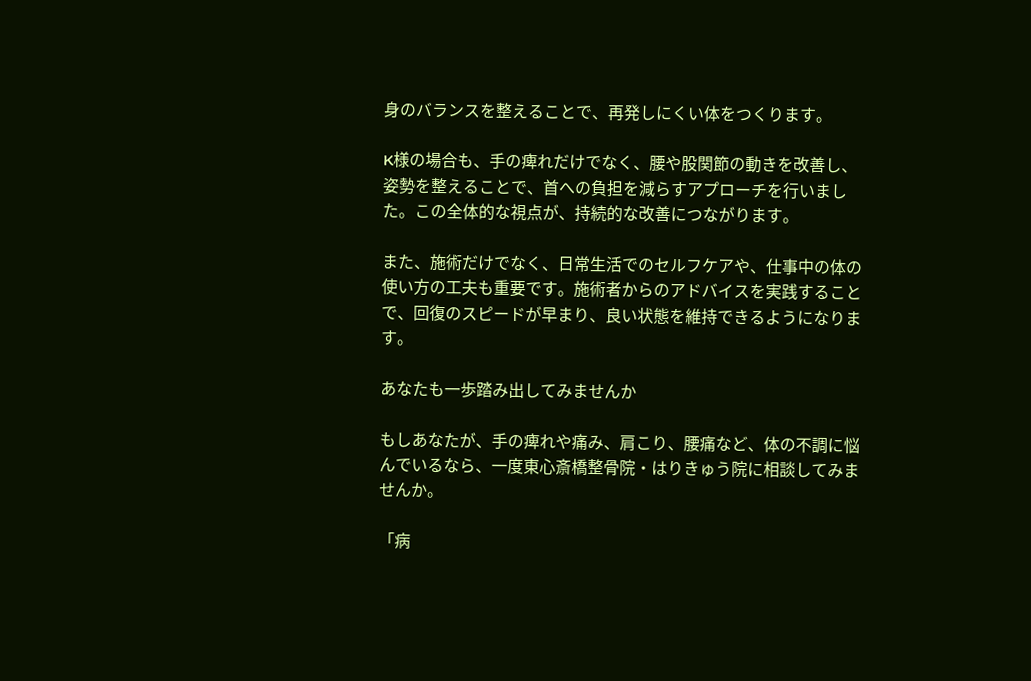身のバランスを整えることで、再発しにくい体をつくります。

K様の場合も、手の痺れだけでなく、腰や股関節の動きを改善し、姿勢を整えることで、首への負担を減らすアプローチを行いました。この全体的な視点が、持続的な改善につながります。

また、施術だけでなく、日常生活でのセルフケアや、仕事中の体の使い方の工夫も重要です。施術者からのアドバイスを実践することで、回復のスピードが早まり、良い状態を維持できるようになります。

あなたも一歩踏み出してみませんか

もしあなたが、手の痺れや痛み、肩こり、腰痛など、体の不調に悩んでいるなら、一度東心斎橋整骨院・はりきゅう院に相談してみませんか。

「病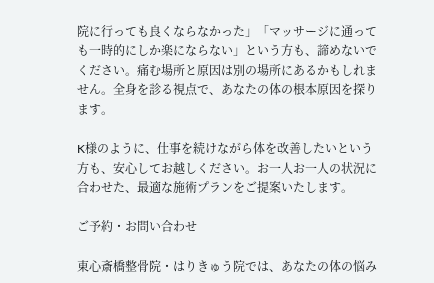院に行っても良くならなかった」「マッサージに通っても一時的にしか楽にならない」という方も、諦めないでください。痛む場所と原因は別の場所にあるかもしれません。全身を診る視点で、あなたの体の根本原因を探ります。

K様のように、仕事を続けながら体を改善したいという方も、安心してお越しください。お一人お一人の状況に合わせた、最適な施術プランをご提案いたします。

ご予約・お問い合わせ

東心斎橋整骨院・はりきゅう院では、あなたの体の悩み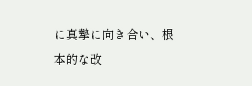に真摯に向き合い、根本的な改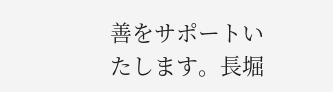善をサポートいたします。長堀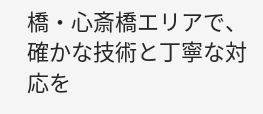橋・心斎橋エリアで、確かな技術と丁寧な対応を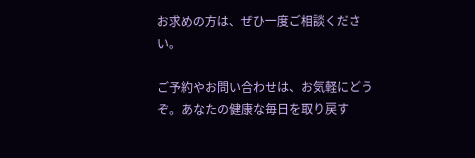お求めの方は、ぜひ一度ご相談ください。

ご予約やお問い合わせは、お気軽にどうぞ。あなたの健康な毎日を取り戻す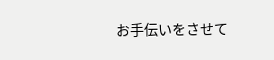お手伝いをさせて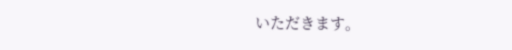いただきます。